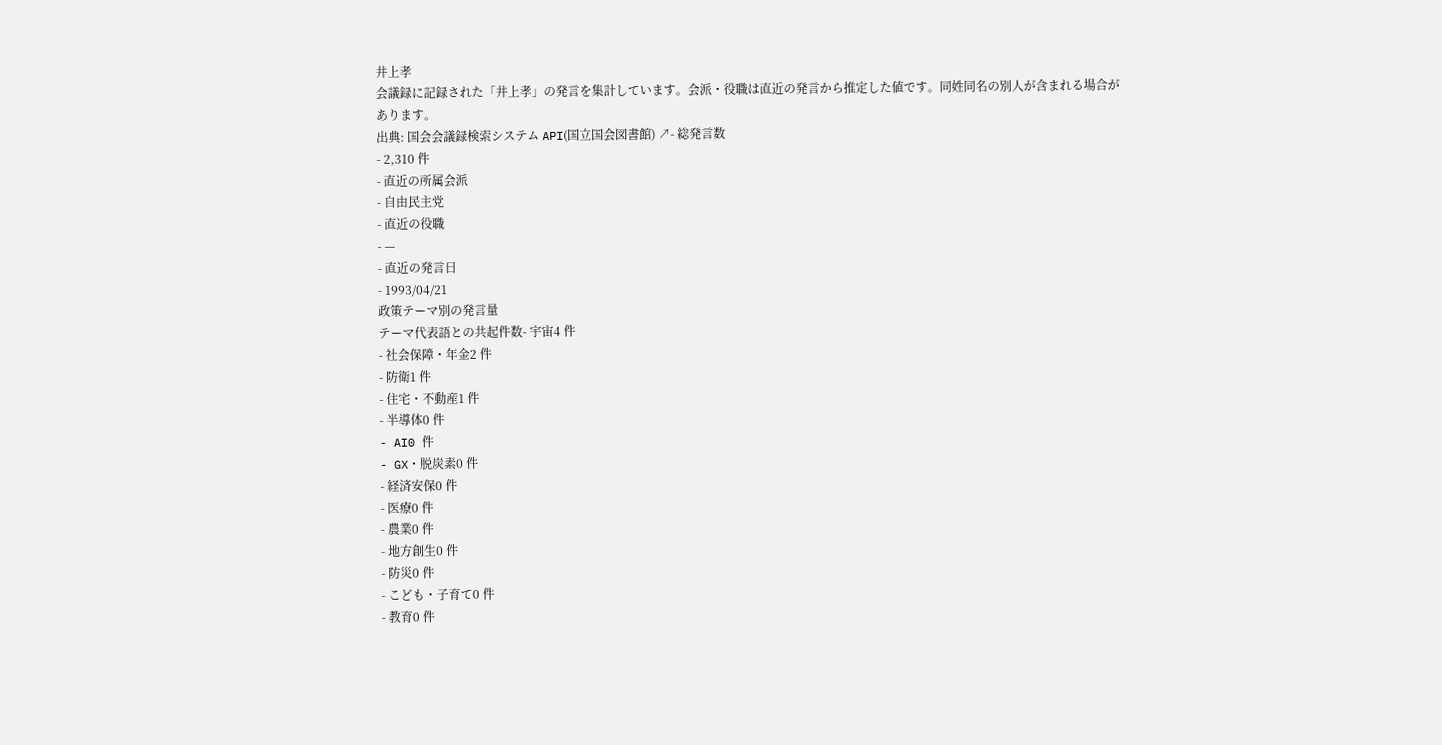井上孝
会議録に記録された「井上孝」の発言を集計しています。会派・役職は直近の発言から推定した値です。同姓同名の別人が含まれる場合があります。
出典: 国会会議録検索システム API(国立国会図書館) ↗- 総発言数
- 2,310 件
- 直近の所属会派
- 自由民主党
- 直近の役職
- —
- 直近の発言日
- 1993/04/21
政策テーマ別の発言量
テーマ代表語との共起件数- 宇宙4 件
- 社会保障・年金2 件
- 防衛1 件
- 住宅・不動産1 件
- 半導体0 件
- AI0 件
- GX・脱炭素0 件
- 経済安保0 件
- 医療0 件
- 農業0 件
- 地方創生0 件
- 防災0 件
- こども・子育て0 件
- 教育0 件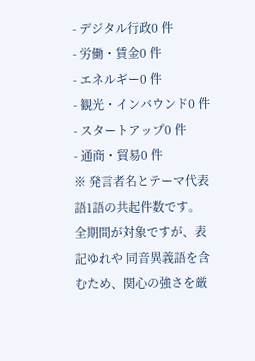- デジタル行政0 件
- 労働・賃金0 件
- エネルギー0 件
- 観光・インバウンド0 件
- スタートアップ0 件
- 通商・貿易0 件
※ 発言者名とテーマ代表語1語の共起件数です。全期間が対象ですが、表記ゆれや 同音異義語を含むため、関心の強さを厳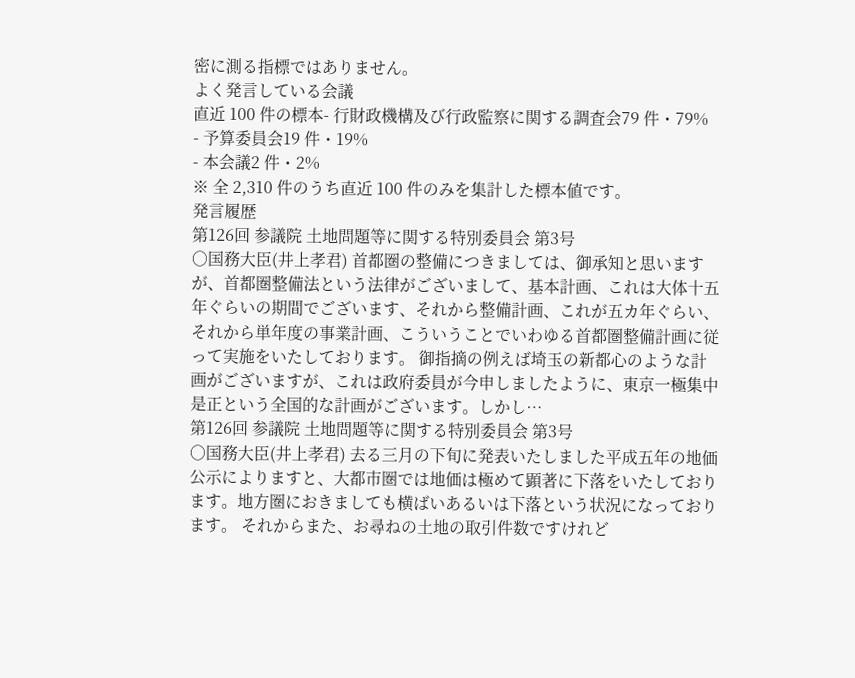密に測る指標ではありません。
よく発言している会議
直近 100 件の標本- 行財政機構及び行政監察に関する調査会79 件・79%
- 予算委員会19 件・19%
- 本会議2 件・2%
※ 全 2,310 件のうち直近 100 件のみを集計した標本値です。
発言履歴
第126回 参議院 土地問題等に関する特別委員会 第3号
○国務大臣(井上孝君) 首都圏の整備につきましては、御承知と思いますが、首都圏整備法という法律がございまして、基本計画、これは大体十五年ぐらいの期間でございます、それから整備計画、これが五カ年ぐらい、それから単年度の事業計画、こういうことでいわゆる首都圏整備計画に従って実施をいたしております。 御指摘の例えば埼玉の新都心のような計画がございますが、これは政府委員が今申しましたように、東京一極集中是正という全国的な計画がございます。しかし…
第126回 参議院 土地問題等に関する特別委員会 第3号
○国務大臣(井上孝君) 去る三月の下旬に発表いたしました平成五年の地価公示によりますと、大都市圏では地価は極めて顕著に下落をいたしております。地方圏におきましても横ばいあるいは下落という状況になっております。 それからまた、お尋ねの土地の取引件数ですけれど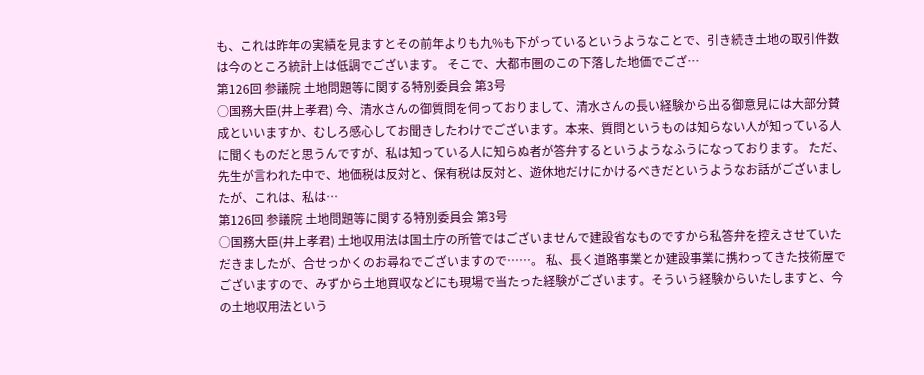も、これは昨年の実績を見ますとその前年よりも九%も下がっているというようなことで、引き続き土地の取引件数は今のところ統計上は低調でございます。 そこで、大都市圏のこの下落した地価でござ…
第126回 参議院 土地問題等に関する特別委員会 第3号
○国務大臣(井上孝君) 今、清水さんの御質問を伺っておりまして、清水さんの長い経験から出る御意見には大部分賛成といいますか、むしろ感心してお聞きしたわけでございます。本来、質問というものは知らない人が知っている人に聞くものだと思うんですが、私は知っている人に知らぬ者が答弁するというようなふうになっております。 ただ、先生が言われた中で、地価税は反対と、保有税は反対と、遊休地だけにかけるべきだというようなお話がございましたが、これは、私は…
第126回 参議院 土地問題等に関する特別委員会 第3号
○国務大臣(井上孝君) 土地収用法は国土庁の所管ではございませんで建設省なものですから私答弁を控えさせていただきましたが、合せっかくのお尋ねでございますので……。 私、長く道路事業とか建設事業に携わってきた技術屋でございますので、みずから土地買収などにも現場で当たった経験がございます。そういう経験からいたしますと、今の土地収用法という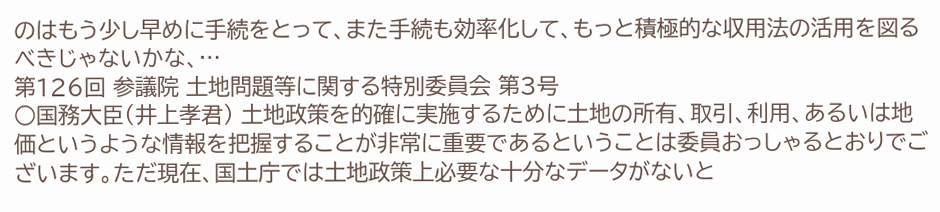のはもう少し早めに手続をとって、また手続も効率化して、もっと積極的な収用法の活用を図るべきじゃないかな、…
第126回 参議院 土地問題等に関する特別委員会 第3号
○国務大臣(井上孝君) 土地政策を的確に実施するために土地の所有、取引、利用、あるいは地価というような情報を把握することが非常に重要であるということは委員おっしゃるとおりでございます。ただ現在、国土庁では土地政策上必要な十分なデータがないと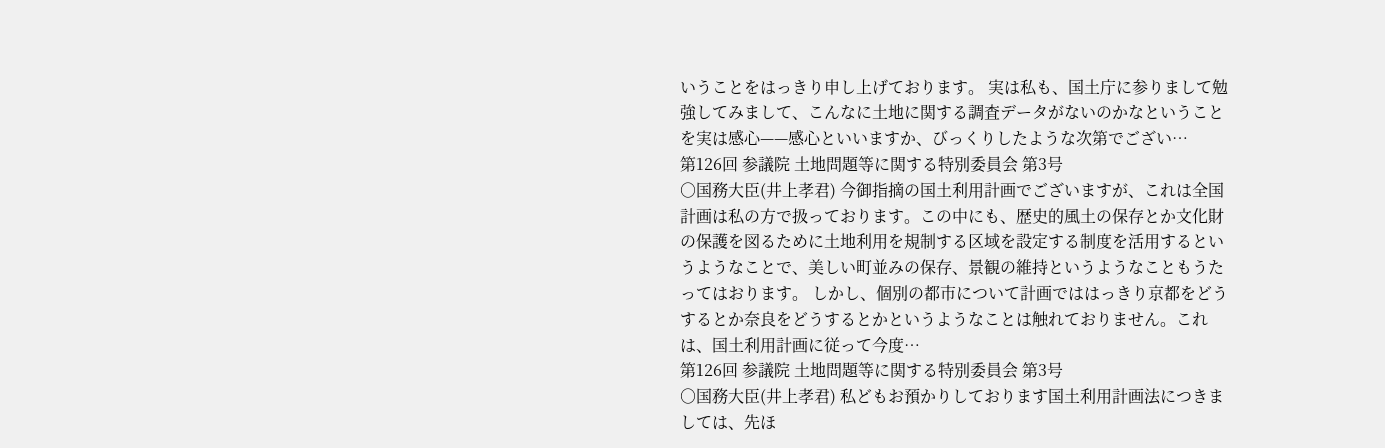いうことをはっきり申し上げております。 実は私も、国土庁に参りまして勉強してみまして、こんなに土地に関する調査データがないのかなということを実は感心——感心といいますか、びっくりしたような次第でござい…
第126回 参議院 土地問題等に関する特別委員会 第3号
○国務大臣(井上孝君) 今御指摘の国土利用計画でございますが、これは全国計画は私の方で扱っております。この中にも、歴史的風土の保存とか文化財の保護を図るために土地利用を規制する区域を設定する制度を活用するというようなことで、美しい町並みの保存、景観の維持というようなこともうたってはおります。 しかし、個別の都市について計画でははっきり京都をどうするとか奈良をどうするとかというようなことは触れておりません。これは、国土利用計画に従って今度…
第126回 参議院 土地問題等に関する特別委員会 第3号
○国務大臣(井上孝君) 私どもお預かりしております国土利用計画法につきましては、先ほ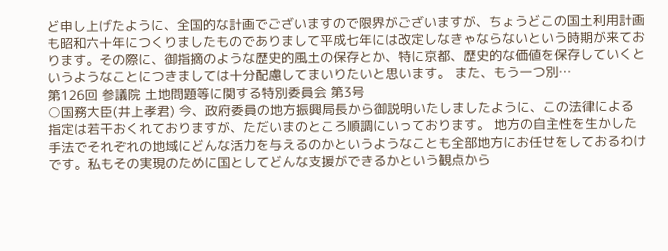ど申し上げたように、全国的な計画でございますので限界がございますが、ちょうどこの国土利用計画も昭和六十年につくりましたものでありまして平成七年には改定しなきゃならないという時期が来ております。その際に、御指摘のような歴史的風土の保存とか、特に京都、歴史的な価値を保存していくというようなことにつきましては十分配慮してまいりたいと思います。 また、もう一つ別…
第126回 参議院 土地問題等に関する特別委員会 第3号
○国務大臣(井上孝君) 今、政府委員の地方振興局長から御説明いたしましたように、この法律による指定は若干おくれておりますが、ただいまのところ順調にいっております。 地方の自主性を生かした手法でそれぞれの地域にどんな活力を与えるのかというようなことも全部地方にお任せをしておるわけです。私もその実現のために国としてどんな支援ができるかという観点から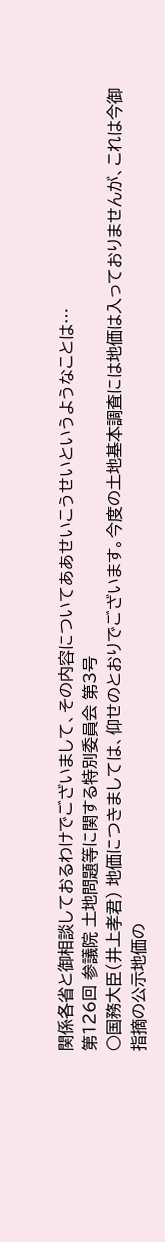関係各省と御相談しておるわけでございまして、その内容についてああせいこうせいというようなことは…
第126回 参議院 土地問題等に関する特別委員会 第3号
○国務大臣(井上孝君) 地価につきましては、仰せのとおりでございます。今度の土地基本調査には地価は入っておりませんが、これは今御指摘の公示地価の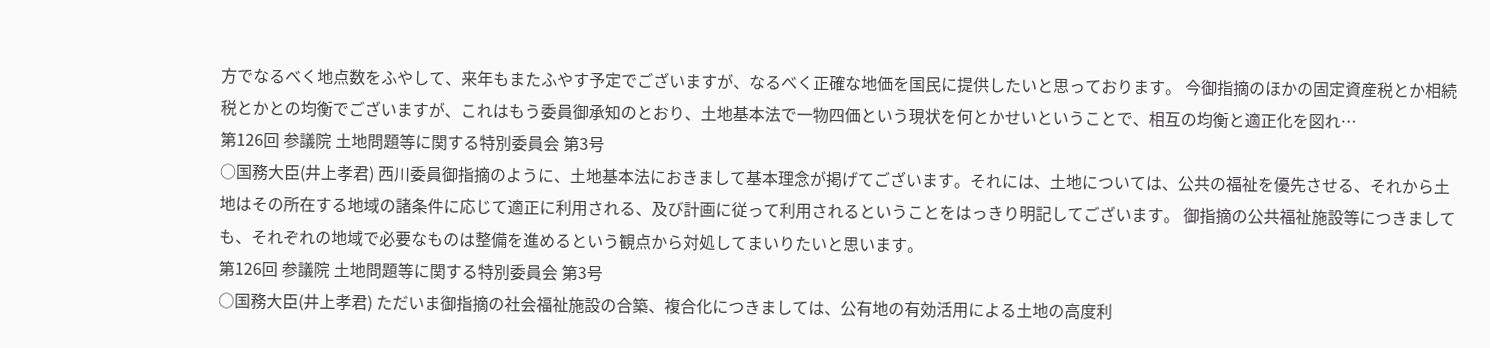方でなるべく地点数をふやして、来年もまたふやす予定でございますが、なるべく正確な地価を国民に提供したいと思っております。 今御指摘のほかの固定資産税とか相続税とかとの均衡でございますが、これはもう委員御承知のとおり、土地基本法で一物四価という現状を何とかせいということで、相互の均衡と適正化を図れ…
第126回 参議院 土地問題等に関する特別委員会 第3号
○国務大臣(井上孝君) 西川委員御指摘のように、土地基本法におきまして基本理念が掲げてございます。それには、土地については、公共の福祉を優先させる、それから土地はその所在する地域の諸条件に応じて適正に利用される、及び計画に従って利用されるということをはっきり明記してございます。 御指摘の公共福祉施設等につきましても、それぞれの地域で必要なものは整備を進めるという観点から対処してまいりたいと思います。
第126回 参議院 土地問題等に関する特別委員会 第3号
○国務大臣(井上孝君) ただいま御指摘の社会福祉施設の合築、複合化につきましては、公有地の有効活用による土地の高度利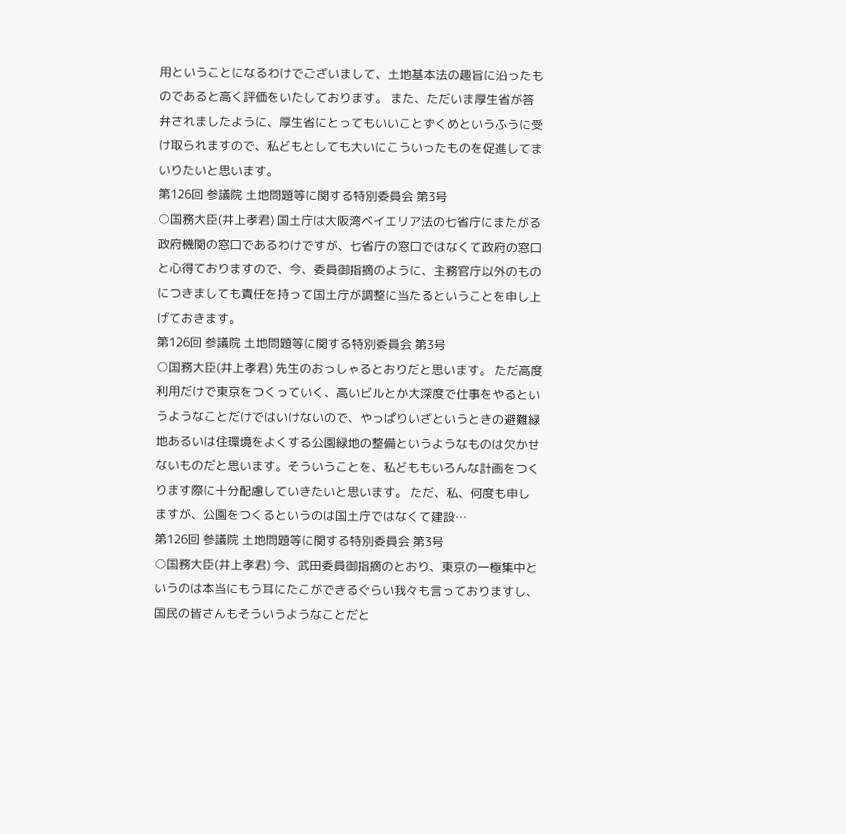用ということになるわけでございまして、土地基本法の趣旨に沿ったものであると高く評価をいたしております。 また、ただいま厚生省が答弁されましたように、厚生省にとってもいいことずくめというふうに受け取られますので、私どもとしても大いにこういったものを促進してまいりたいと思います。
第126回 参議院 土地問題等に関する特別委員会 第3号
○国務大臣(井上孝君) 国土庁は大阪湾ベイエリア法の七省庁にまたがる政府機関の窓口であるわけですが、七省庁の窓口ではなくて政府の窓口と心得ておりますので、今、委員御指摘のように、主務官庁以外のものにつきましても責任を持って国土庁が調整に当たるということを申し上げておきます。
第126回 参議院 土地問題等に関する特別委員会 第3号
○国務大臣(井上孝君) 先生のおっしゃるとおりだと思います。 ただ高度利用だけで東京をつくっていく、高いビルとか大深度で仕事をやるというようなことだけではいけないので、やっぱりいざというときの避難緑地あるいは住環境をよくする公園緑地の整備というようなものは欠かせないものだと思います。そういうことを、私どももいろんな計画をつくります際に十分配慮していきたいと思います。 ただ、私、何度も申しますが、公園をつくるというのは国土庁ではなくて建設…
第126回 参議院 土地問題等に関する特別委員会 第3号
○国務大臣(井上孝君) 今、武田委員御指摘のとおり、東京の一極集中というのは本当にもう耳にたこができるぐらい我々も言っておりますし、国民の皆さんもそういうようなことだと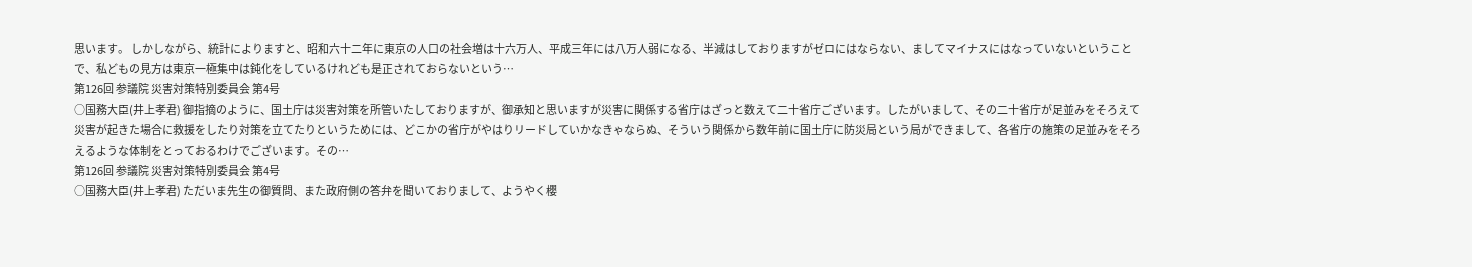思います。 しかしながら、統計によりますと、昭和六十二年に東京の人口の社会増は十六万人、平成三年には八万人弱になる、半減はしておりますがゼロにはならない、ましてマイナスにはなっていないということで、私どもの見方は東京一極集中は鈍化をしているけれども是正されておらないという…
第126回 参議院 災害対策特別委員会 第4号
○国務大臣(井上孝君) 御指摘のように、国土庁は災害対策を所管いたしておりますが、御承知と思いますが災害に関係する省庁はざっと数えて二十省庁ございます。したがいまして、その二十省庁が足並みをそろえて災害が起きた場合に救援をしたり対策を立てたりというためには、どこかの省庁がやはりリードしていかなきゃならぬ、そういう関係から数年前に国土庁に防災局という局ができまして、各省庁の施策の足並みをそろえるような体制をとっておるわけでございます。その…
第126回 参議院 災害対策特別委員会 第4号
○国務大臣(井上孝君) ただいま先生の御質問、また政府側の答弁を聞いておりまして、ようやく櫻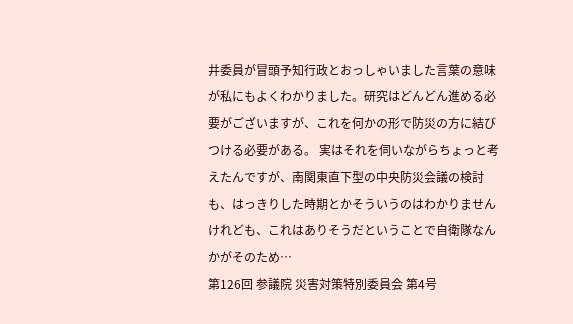井委員が冒頭予知行政とおっしゃいました言葉の意味が私にもよくわかりました。研究はどんどん進める必要がございますが、これを何かの形で防災の方に結びつける必要がある。 実はそれを伺いながらちょっと考えたんですが、南関東直下型の中央防災会議の検討も、はっきりした時期とかそういうのはわかりませんけれども、これはありそうだということで自衛隊なんかがそのため…
第126回 参議院 災害対策特別委員会 第4号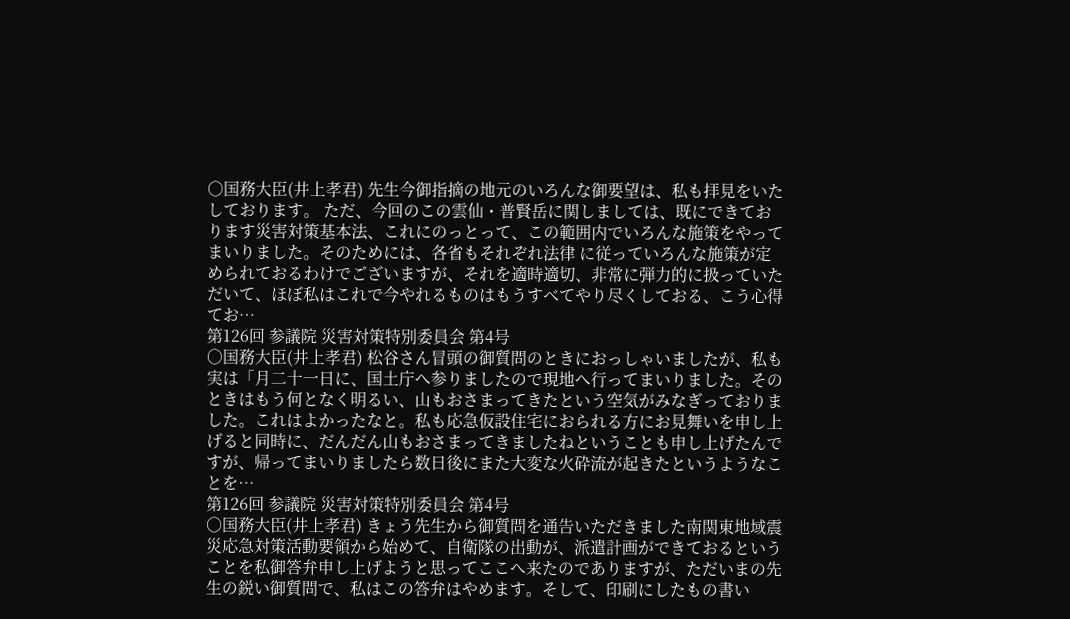○国務大臣(井上孝君) 先生今御指摘の地元のいろんな御要望は、私も拝見をいたしております。 ただ、今回のこの雲仙・普賢岳に関しましては、既にできております災害対策基本法、これにのっとって、この範囲内でいろんな施策をやってまいりました。そのためには、各省もそれぞれ法律 に従っていろんな施策が定められておるわけでございますが、それを適時適切、非常に弾力的に扱っていただいて、ほぼ私はこれで今やれるものはもうすべてやり尽くしておる、こう心得てお…
第126回 参議院 災害対策特別委員会 第4号
○国務大臣(井上孝君) 松谷さん冒頭の御質問のときにおっしゃいましたが、私も実は「月二十一日に、国土庁へ参りましたので現地へ行ってまいりました。そのときはもう何となく明るい、山もおさまってきたという空気がみなぎっておりました。これはよかったなと。私も応急仮設住宅におられる方にお見舞いを申し上げると同時に、だんだん山もおさまってきましたねということも申し上げたんですが、帰ってまいりましたら数日後にまた大変な火砕流が起きたというようなことを…
第126回 参議院 災害対策特別委員会 第4号
○国務大臣(井上孝君) きょう先生から御質問を通告いただきました南関東地域震災応急対策活動要領から始めて、自衛隊の出動が、派遣計画ができておるということを私御答弁申し上げようと思ってここへ来たのでありますが、ただいまの先生の鋭い御質問で、私はこの答弁はやめます。そして、印刷にしたもの書い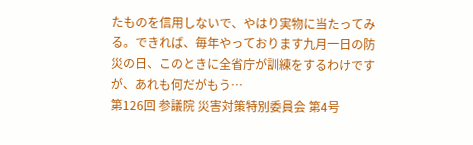たものを信用しないで、やはり実物に当たってみる。できれば、毎年やっております九月一日の防災の日、このときに全省庁が訓練をするわけですが、あれも何だがもう…
第126回 参議院 災害対策特別委員会 第4号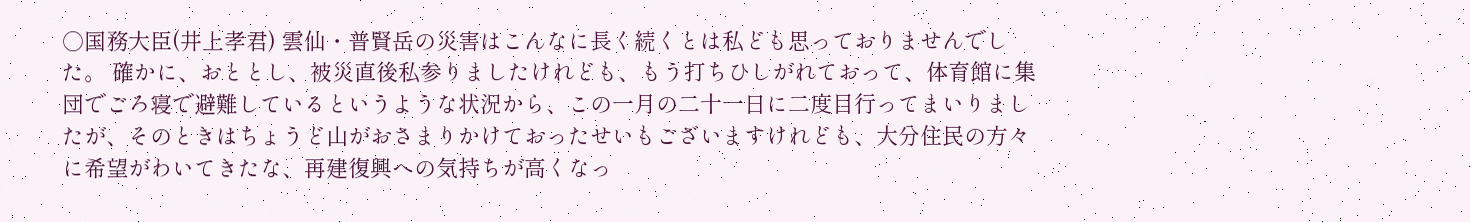○国務大臣(井上孝君) 雲仙・普賢岳の災害はこんなに長く続くとは私ども思っておりませんでした。 確かに、おととし、被災直後私参りましたけれども、もう打ちひしがれておって、体育館に集団でごろ寝で避難しているというような状況から、この一月の二十一日に二度目行ってまいりましたが、そのときはちょうど山がおさまりかけておったせいもございますけれども、大分住民の方々に希望がわいてきたな、再建復興への気持ちが高くなっ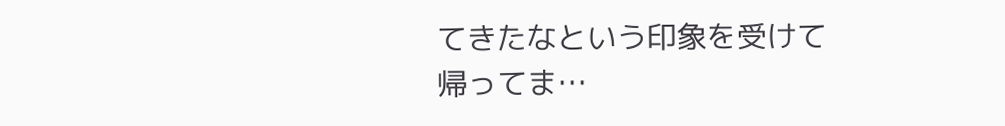てきたなという印象を受けて帰ってま…